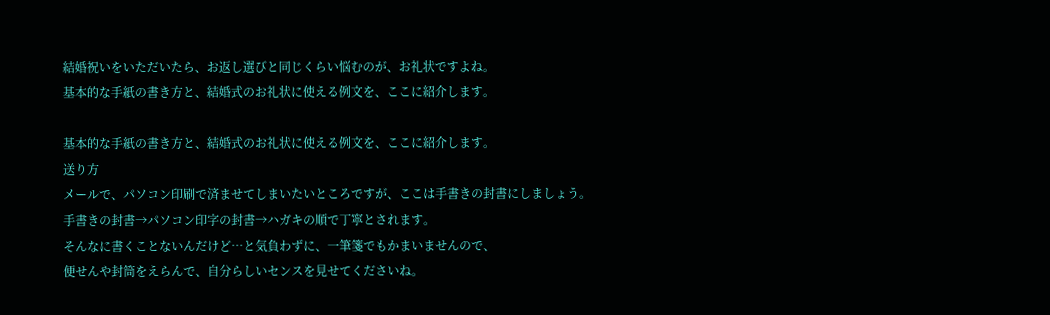結婚祝いをいただいたら、お返し選びと同じくらい悩むのが、お礼状ですよね。
基本的な手紙の書き方と、結婚式のお礼状に使える例文を、ここに紹介します。

基本的な手紙の書き方と、結婚式のお礼状に使える例文を、ここに紹介します。
送り方
メールで、パソコン印刷で済ませてしまいたいところですが、ここは手書きの封書にしましょう。
手書きの封書→パソコン印字の封書→ハガキの順で丁寧とされます。
そんなに書くことないんだけど…と気負わずに、一筆箋でもかまいませんので、
便せんや封筒をえらんで、自分らしいセンスを見せてくださいね。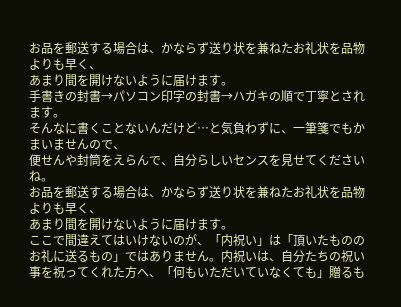お品を郵送する場合は、かならず送り状を兼ねたお礼状を品物よりも早く、
あまり間を開けないように届けます。
手書きの封書→パソコン印字の封書→ハガキの順で丁寧とされます。
そんなに書くことないんだけど…と気負わずに、一筆箋でもかまいませんので、
便せんや封筒をえらんで、自分らしいセンスを見せてくださいね。
お品を郵送する場合は、かならず送り状を兼ねたお礼状を品物よりも早く、
あまり間を開けないように届けます。
ここで間違えてはいけないのが、「内祝い」は「頂いたもののお礼に送るもの」ではありません。内祝いは、自分たちの祝い事を祝ってくれた方へ、「何もいただいていなくても」贈るも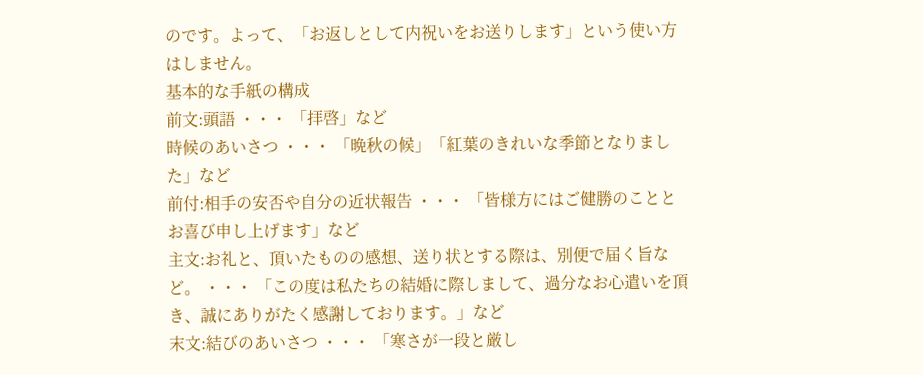のです。よって、「お返しとして内祝いをお送りします」という使い方はしません。
基本的な手紙の構成
前文:頭語 ・・・ 「拝啓」など
時候のあいさつ ・・・ 「晩秋の候」「紅葉のきれいな季節となりました」など
前付:相手の安否や自分の近状報告 ・・・ 「皆様方にはご健勝のこととお喜び申し上げます」など
主文:お礼と、頂いたものの感想、送り状とする際は、別便で届く旨など。 ・・・ 「この度は私たちの結婚に際しまして、過分なお心遣いを頂き、誠にありがたく感謝しております。」など
末文:結びのあいさつ ・・・ 「寒さが一段と厳し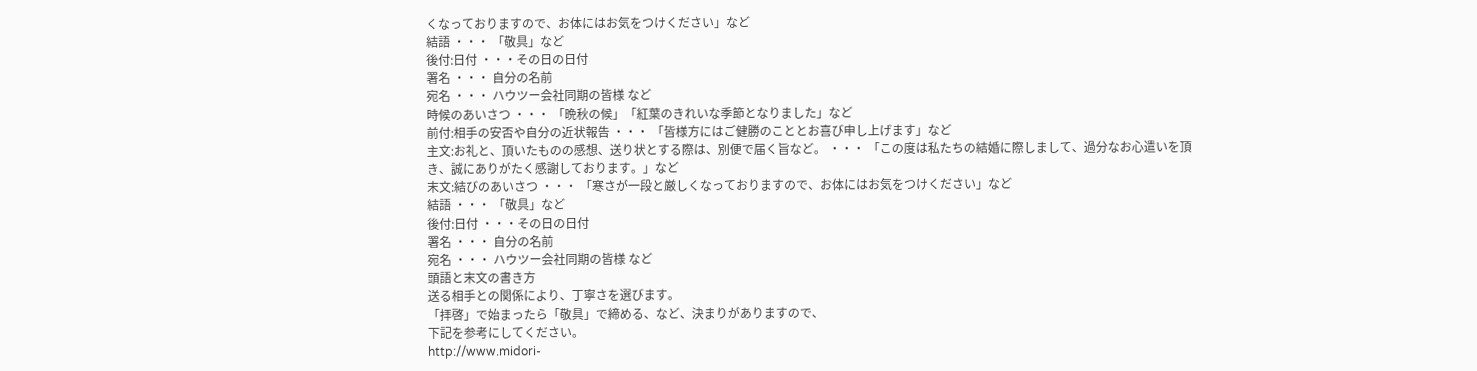くなっておりますので、お体にはお気をつけください」など
結語 ・・・ 「敬具」など
後付:日付 ・・・その日の日付
署名 ・・・ 自分の名前
宛名 ・・・ ハウツー会社同期の皆様 など
時候のあいさつ ・・・ 「晩秋の候」「紅葉のきれいな季節となりました」など
前付:相手の安否や自分の近状報告 ・・・ 「皆様方にはご健勝のこととお喜び申し上げます」など
主文:お礼と、頂いたものの感想、送り状とする際は、別便で届く旨など。 ・・・ 「この度は私たちの結婚に際しまして、過分なお心遣いを頂き、誠にありがたく感謝しております。」など
末文:結びのあいさつ ・・・ 「寒さが一段と厳しくなっておりますので、お体にはお気をつけください」など
結語 ・・・ 「敬具」など
後付:日付 ・・・その日の日付
署名 ・・・ 自分の名前
宛名 ・・・ ハウツー会社同期の皆様 など
頭語と末文の書き方
送る相手との関係により、丁寧さを選びます。
「拝啓」で始まったら「敬具」で締める、など、決まりがありますので、
下記を参考にしてください。
http://www.midori-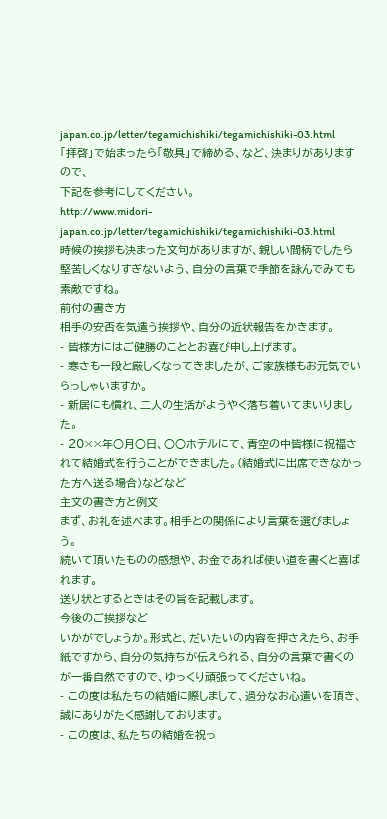japan.co.jp/letter/tegamichishiki/tegamichishiki-03.html
「拝啓」で始まったら「敬具」で締める、など、決まりがありますので、
下記を参考にしてください。
http://www.midori-japan.co.jp/letter/tegamichishiki/tegamichishiki-03.html
時候の挨拶も決まった文句がありますが、親しい間柄でしたら堅苦しくなりすぎないよう、自分の言葉で季節を詠んでみても素敵ですね。
前付の書き方
相手の安否を気遣う挨拶や、自分の近状報告をかきます。
- 皆様方にはご健勝のこととお喜び申し上げます。
- 寒さも一段と厳しくなってきましたが、ご家族様もお元気でいらっしゃいますか。
- 新居にも慣れ、二人の生活がようやく落ち着いてまいりました。
- 20××年○月○日、○○ホテルにて、青空の中皆様に祝福されて結婚式を行うことができました。(結婚式に出席できなかった方へ送る場合)などなど
主文の書き方と例文
まず、お礼を述べます。相手との関係により言葉を選びましょう。
続いて頂いたものの感想や、お金であれば使い道を書くと喜ばれます。
送り状とするときはその旨を記載します。
今後のご挨拶など
いかがでしょうか。形式と、だいたいの内容を押さえたら、お手紙ですから、自分の気持ちが伝えられる、自分の言葉で書くのが一番自然ですので、ゆっくり頑張ってくださいね。
- この度は私たちの結婚に際しまして、過分なお心遣いを頂き、誠にありがたく感謝しております。
- この度は、私たちの結婚を祝っ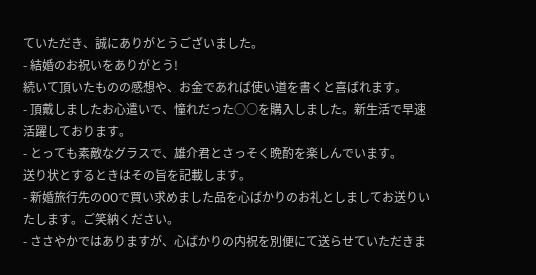ていただき、誠にありがとうございました。
- 結婚のお祝いをありがとう!
続いて頂いたものの感想や、お金であれば使い道を書くと喜ばれます。
- 頂戴しましたお心遣いで、憧れだった○○を購入しました。新生活で早速活躍しております。
- とっても素敵なグラスで、雄介君とさっそく晩酌を楽しんでいます。
送り状とするときはその旨を記載します。
- 新婚旅行先のΟΟで買い求めました品を心ばかりのお礼としましてお送りいたします。ご笑納ください。
- ささやかではありますが、心ばかりの内祝を別便にて送らせていただきま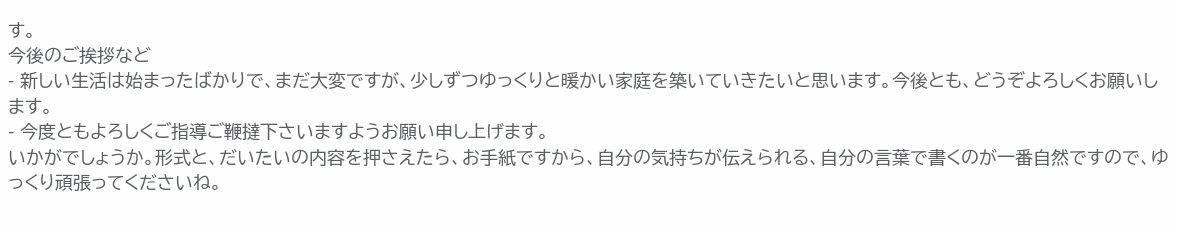す。
今後のご挨拶など
- 新しい生活は始まったばかりで、まだ大変ですが、少しずつゆっくりと暖かい家庭を築いていきたいと思います。今後とも、どうぞよろしくお願いします。
- 今度ともよろしくご指導ご鞭撻下さいますようお願い申し上げます。
いかがでしょうか。形式と、だいたいの内容を押さえたら、お手紙ですから、自分の気持ちが伝えられる、自分の言葉で書くのが一番自然ですので、ゆっくり頑張ってくださいね。